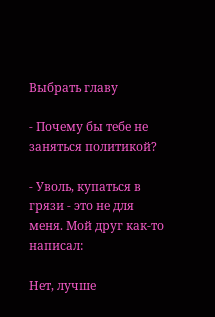Выбрать главу

- Почему бы тебе не заняться политикой?

- Уволь, купаться в грязи - это не для меня. Мой друг как-то написал:

Нет, лучше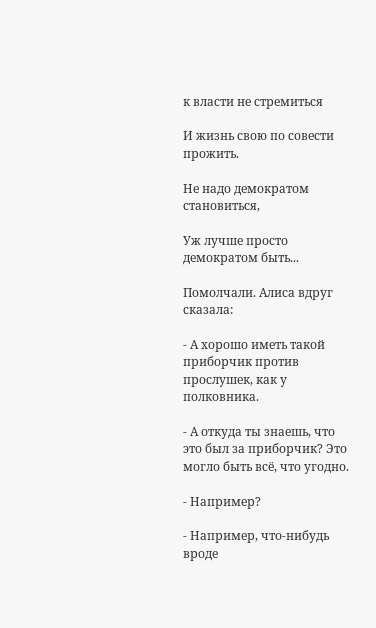к власти не стремиться

И жизнь свою по совести прожить.

Не надо демократом становиться,

Уж лучше просто демократом быть...

Помолчали. Алиса вдруг сказала:

- А хорошо иметь такой приборчик против прослушек, как у полковника.

- А откуда ты знаешь, что это был за приборчик? Это могло быть всё, что угодно.

- Например?

- Например, что-нибудь вроде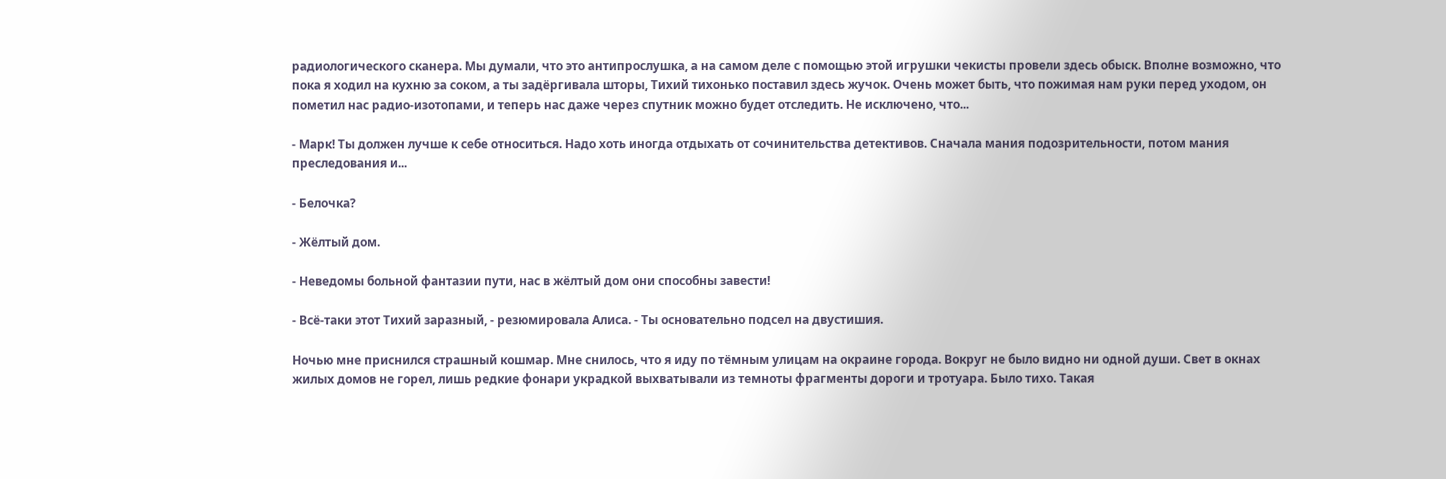радиологического сканера. Мы думали, что это антипрослушка, а на самом деле с помощью этой игрушки чекисты провели здесь обыск. Вполне возможно, что пока я ходил на кухню за соком, а ты задёргивала шторы, Тихий тихонько поставил здесь жучок. Очень может быть, что пожимая нам руки перед уходом, он пометил нас радио-изотопами, и теперь нас даже через спутник можно будет отследить. Не исключено, что...

- Марк! Ты должен лучше к себе относиться. Надо хоть иногда отдыхать от сочинительства детективов. Сначала мания подозрительности, потом мания преследования и...

- Белочка?

- Жёлтый дом.

- Неведомы больной фантазии пути, нас в жёлтый дом они способны завести!

- Всё-таки этот Тихий заразный, - резюмировала Алиса. - Ты основательно подсел на двустишия.

Ночью мне приснился страшный кошмар. Мне снилось, что я иду по тёмным улицам на окраине города. Вокруг не было видно ни одной души. Свет в окнах жилых домов не горел, лишь редкие фонари украдкой выхватывали из темноты фрагменты дороги и тротуара. Было тихо. Такая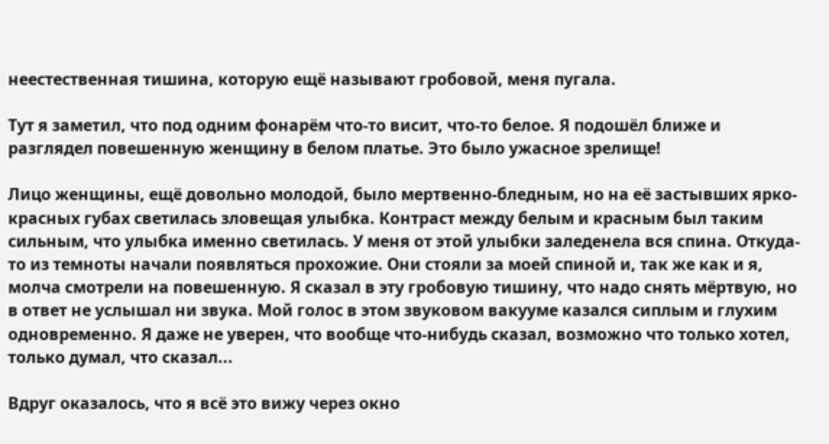неестественная тишина, которую ещё называют гробовой, меня пугала.

Тут я заметил, что под одним фонарём что-то висит, что-то белое. Я подошёл ближе и разглядел повешенную женщину в белом платье. Это было ужасное зрелище!

Лицо женщины, ещё довольно молодой, было мертвенно-бледным, но на её застывших ярко-красных губах светилась зловещая улыбка. Контраст между белым и красным был таким сильным, что улыбка именно светилась. У меня от этой улыбки заледенела вся спина. Откуда-то из темноты начали появляться прохожие. Они стояли за моей спиной и, так же как и я, молча смотрели на повешенную. Я сказал в эту гробовую тишину, что надо снять мёртвую, но в ответ не услышал ни звука. Мой голос в этом звуковом вакууме казался сиплым и глухим одновременно. Я даже не уверен, что вообще что-нибудь сказал, возможно что только хотел, только думал, что сказал...

Вдруг оказалось, что я всё это вижу через окно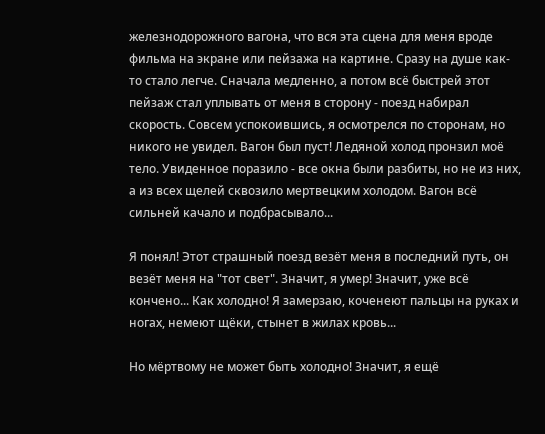железнодорожного вагона, что вся эта сцена для меня вроде фильма на экране или пейзажа на картине. Сразу на душе как-то стало легче. Сначала медленно, а потом всё быстрей этот пейзаж стал уплывать от меня в сторону - поезд набирал скорость. Совсем успокоившись, я осмотрелся по сторонам, но никого не увидел. Вагон был пуст! Ледяной холод пронзил моё тело. Увиденное поразило - все окна были разбиты, но не из них, а из всех щелей сквозило мертвецким холодом. Вагон всё сильней качало и подбрасывало...

Я понял! Этот страшный поезд везёт меня в последний путь, он везёт меня на "тот свет". Значит, я умер! Значит, уже всё кончено... Как холодно! Я замерзаю, коченеют пальцы на руках и ногах, немеют щёки, стынет в жилах кровь...

Но мёртвому не может быть холодно! Значит, я ещё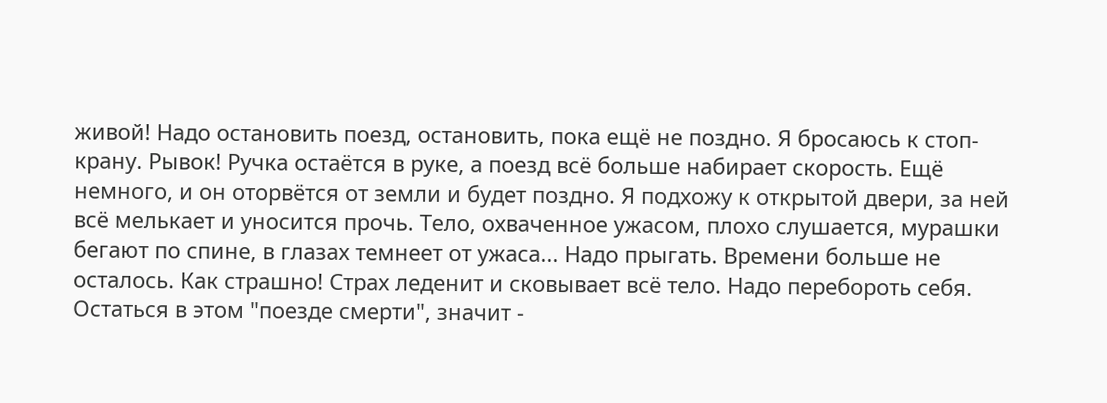живой! Надо остановить поезд, остановить, пока ещё не поздно. Я бросаюсь к стоп-крану. Рывок! Ручка остаётся в руке, а поезд всё больше набирает скорость. Ещё немного, и он оторвётся от земли и будет поздно. Я подхожу к открытой двери, за ней всё мелькает и уносится прочь. Тело, охваченное ужасом, плохо слушается, мурашки бегают по спине, в глазах темнеет от ужаса... Надо прыгать. Времени больше не осталось. Как страшно! Страх леденит и сковывает всё тело. Надо перебороть себя. Остаться в этом "поезде смерти", значит -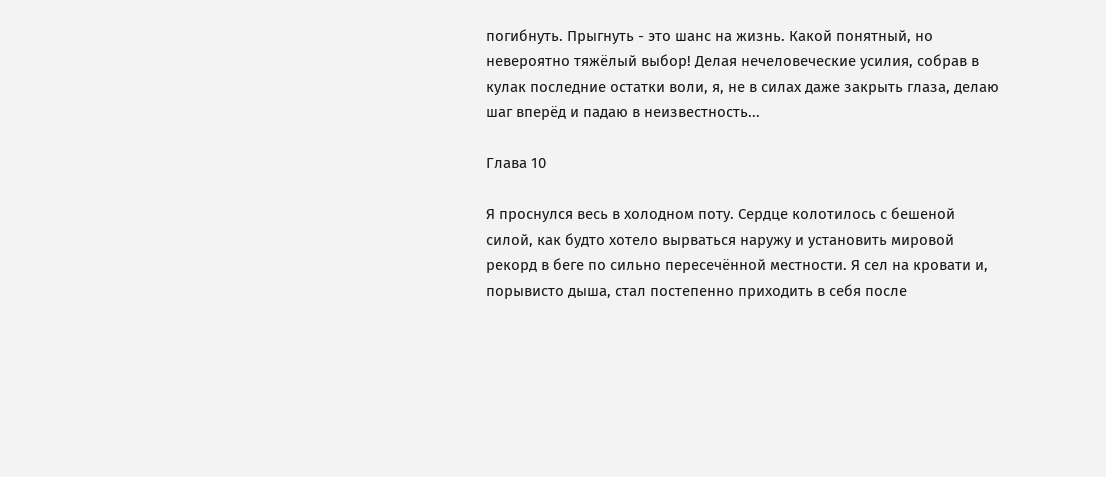погибнуть. Прыгнуть - это шанс на жизнь. Какой понятный, но невероятно тяжёлый выбор! Делая нечеловеческие усилия, собрав в кулак последние остатки воли, я, не в силах даже закрыть глаза, делаю шаг вперёд и падаю в неизвестность...

Глава 10

Я проснулся весь в холодном поту. Сердце колотилось с бешеной силой, как будто хотело вырваться наружу и установить мировой рекорд в беге по сильно пересечённой местности. Я сел на кровати и, порывисто дыша, стал постепенно приходить в себя после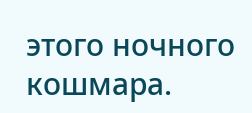этого ночного кошмара.